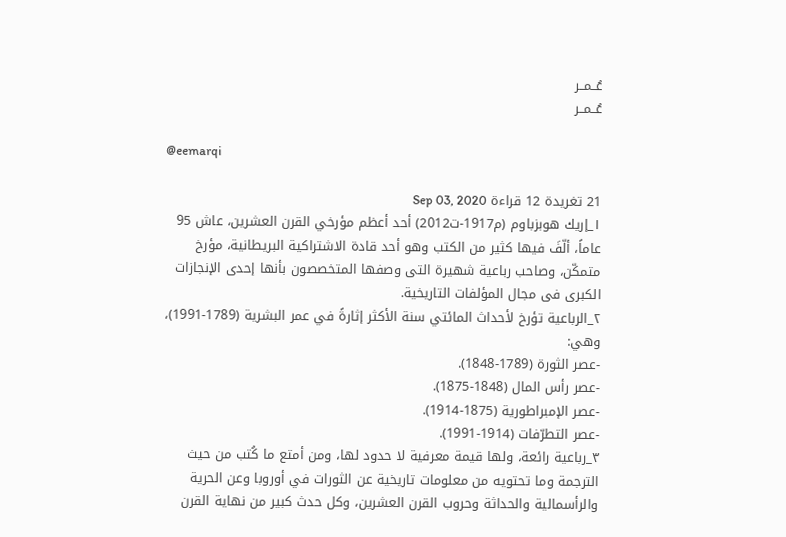عُــمــر
عُــمــر

@eemarqi

21 تغريدة 12 قراءة Sep 03, 2020
١_إريك هوبزباوم (م1917-ت2012) أحد أعظم مؤرخي القرن العشرين، عاش 95 عاماً، ألّفَ فيها كثير من الكتب وهو أحد قادة الاشتراكية البريطانية، مؤرخ متمكّن، وصاحب رباعية شهيرة التى وصفها المتخصصون بأنها إحدى الإنجازات الكبرى فى مجال المؤلفات التاريخية.
٢_الرباعية تؤرخ لأحداث المائتي سنة الأكثر إثارةً في عمر البشرية (1789-1991)، وهي:
-عصر الثورة (1789-1848).
-عصر رأس المال (1848-1875).
-عصر الإمبراطورية (1875-1914).
-عصر التطرّفات (1914-1991).
٣_رباعية رائعة، ولها قيمة معرفية لا حدود لها، ومن أمتع ما كُتب من حيث الترجمة وما تحتويه من معلومات تاريخية عن الثورات في أوروبا وعن الحرية والرأسمالية والحداثة وحروب القرن العشرين، وكل حدث كبير من نهاية القرن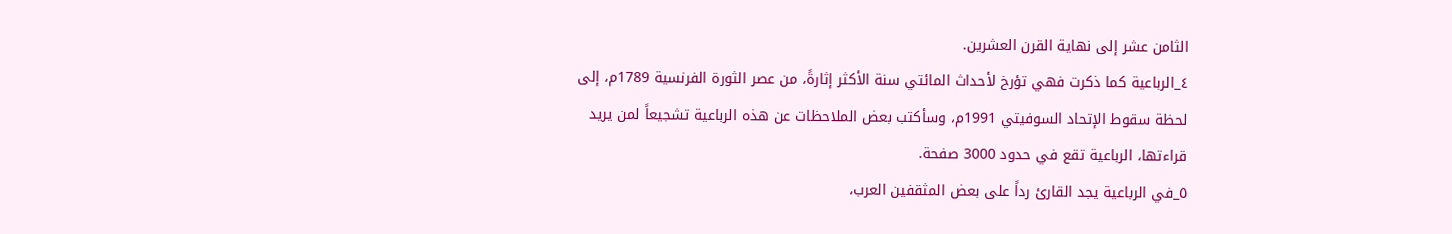الثامن عشر إلى نهاية القرن العشرين.
٤_الرباعية كما ذكرت فهي تؤرخ لأحداث المائتي سنة الأكثر إثارةً، من عصر الثورة الفرنسية 1789م، إلى لحظة سقوط الإتحاد السوفيتي 1991م، وسأكتب بعض الملاحظات عن هذه الرباعية تشجيعاً لمن يريد قراءتها، الرباعية تقع في حدود 3000 صفحة.
٥_في الرباعية يجد القارئ رداً على بعض المثقفين العرب،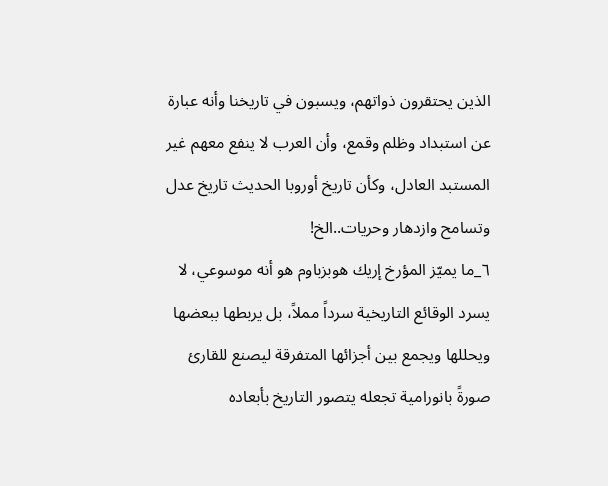الذين يحتقرون ذواتهم، ويسبون في تاريخنا وأنه عبارة عن استبداد وظلم وقمع، وأن العرب لا ينفع معهم غير المستبد العادل، وكأن تاريخ أوروبا الحديث تاريخ عدل وتسامح وازدهار وحريات..الخ!
٦_ما يميّز المؤرخ إريك هوبزباوم هو أنه موسوعي، لا يسرد الوقائع التاريخية سرداً مملاً، بل يربطها ببعضها ويحللها ويجمع بين أجزائها المتفرقة ليصنع للقارئ صورةً بانورامية تجعله يتصور التاريخ بأبعاده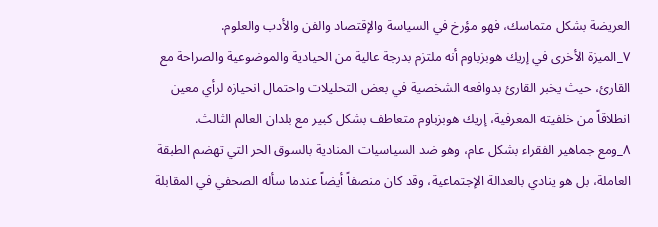العريضة بشكل متماسك، فهو مؤرخ في السياسة والإقتصاد والفن والأدب والعلوم.
٧_الميزة الأخرى في إريك هوبزباوم أنه ملتزم بدرجة عالية من الحيادية والموضوعية والصراحة مع القارئ، حيث يخبر القارئ بدوافعه الشخصية في بعض التحليلات واحتمال انحيازه لرأي معين انطلاقاً من خلفيته المعرفية، إريك هوبزباوم متعاطف بشكل كبير مع بلدان العالم الثالث.
٨_ومع جماهير الفقراء بشكل عام، وهو ضد السياسيات المنادية بالسوق الحر التي تهضم الطبقة العاملة، بل هو ينادي بالعدالة الإجتماعية، وقد كان منصفاً أيضاً عندما سأله الصحفي في المقابلة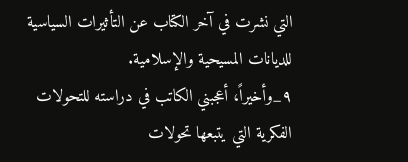التي نشرت في آخر الكتاب عن التأثيرات السياسية للديانات المسيحية والإسلامية.
٩_وأخيراً، أعجبني الكاتب في دراسته للتحولات الفكرية التي يتبعها تحولات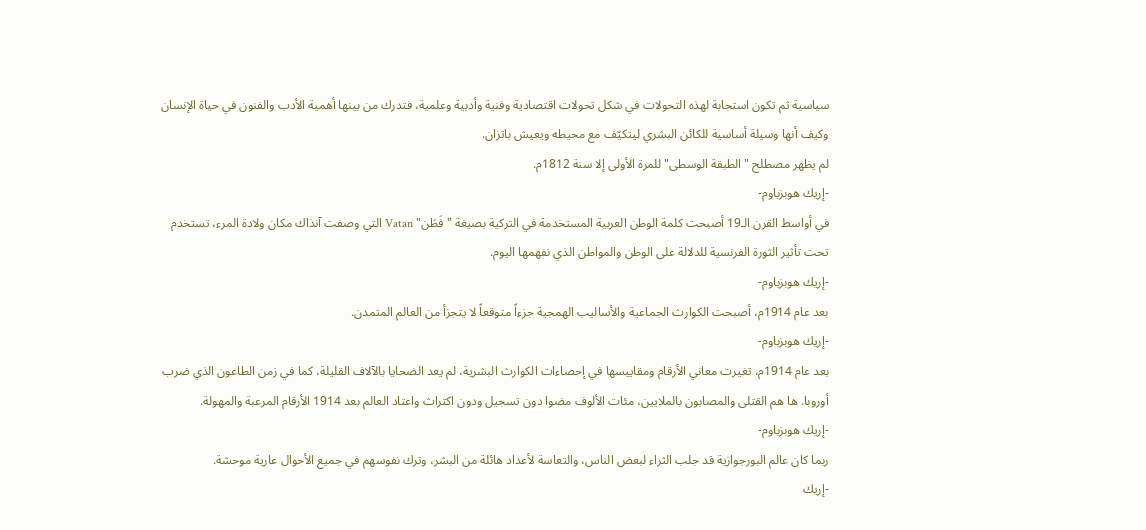سياسية ثم تكون استجابة لهذه التحولات في شكل تحولات اقتصادية وفنية وأدبية وعلمية، فتدرك من بينها أهمية الأدب والفنون في حياة الإنسان وكيف أنها وسيلة أساسية للكائن البشري ليتكيّف مع محيطه ويعيش باتزان.
لم يظهر مصطلح "الطبقة الوسطى" للمرة الأولى إلا سنة 1812م.
-إريك هوبزباوم-
في أواسط القرن الـ19 أصبحت كلمة الوطن العربية المستخدمة في التركية بصيغة "فَطَن" Vatan التي وصفت آنذاك مكان ولادة المرء، تستخدم تحت تأثير الثورة الفرنسية للدلالة على الوطن والمواطن الذي نفهمها اليوم.
-إريك هوبزباوم-
بعد عام 1914م، أصبحت الكوارث الجماعية والأساليب الهمجية جزءاً متوقعاً لا يتجزأ من العالم المتمدن.
-إريك هوبزباوم-
بعد عام 1914م، تغيرت معاني الأرقام ومقاييسها في إحصاءات الكوارث البشرية، لم يعد الضحايا بالآلاف القليلة، كما في زمن الطاعون الذي ضرب أوروبا. ها هم القتلى والمصابون بالملايين، مئات الألوف مضوا دون تسجيل ودون اكتراث واعتاد العالم بعد 1914 الأرقام المرعبة والمهولة.
-إريك هوبزباوم-
ربما كان عالم البورجوازية قد جلب الثراء لبعض الناس، والتعاسة لأعداد هائلة من البشر، وترك نفوسهم في جميع الأحوال عارية موحشة.
-إريك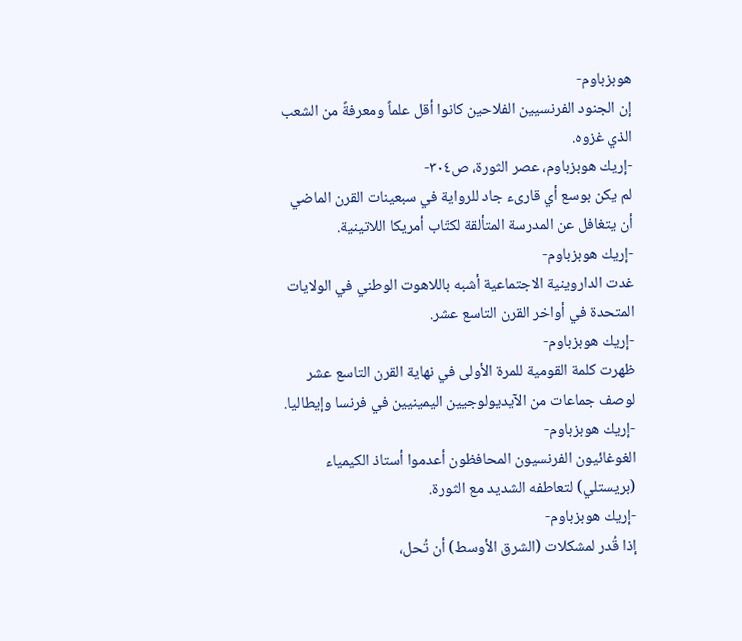هوبزباوم-
إن الجنود الفرنسيين الفلاحين كانوا أقل علماً ومعرفةً من الشعب الذي غزوه.
-إريك هوبزباوم، عصر الثورة، ص٣٠٤-
لم يكن بوسع أي قارىء جاد للرواية في سبعينات القرن الماضي أن يتغافل عن المدرسة المتألقة لكتّاب أمريكا اللاتينية.
-إريك هوبزباوم-
غدت الداروينية الاجتماعية أشبه باللاهوت الوطني في الولايات المتحدة في أواخر القرن التاسع عشر.
-إريك هوبزباوم-
ظهرت كلمة القومية للمرة الأولى في نهاية القرن التاسع عشر لوصف جماعات من الآيديولوجيين اليمينيين في فرنسا وإيطاليا.
-إريك هوبزباوم-
الغوغائيون الفرنسيون المحافظون أعدموا أستاذ الكيمياء (بريستلي) لتعاطفه الشديد مع الثورة.
-إريك هوبزباوم-
إذا قُدر لمشكلات (الشرق الأوسط) أن تُحل،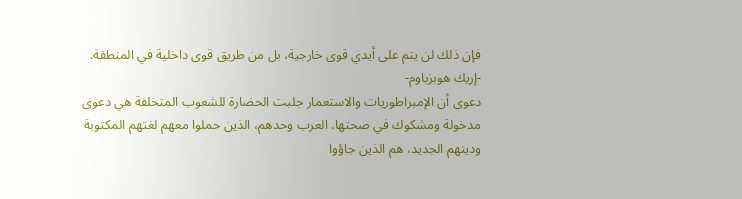فإن ذلك لن يتم على أيدي قوى خارجية، بل من طريق قوى داخلية في المنطقة.
-إريك هوبزباوم-
دعوى أن الإمبراطوريات والاستعمار جلبت الحضارة للشعوب المتخلفة هي دعوى مدخولة ومشكوك في صحتها. العرب وحدهم، الذين حملوا معهم لغتهم المكتوبة ودينهم الجديد، هم الذين جاؤوا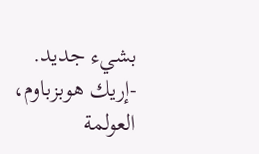بشيء جديد.
-إريك هوبزباوم، العولمة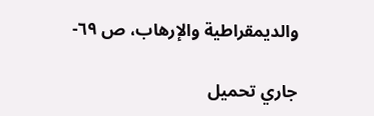والديمقراطية والإرهاب، ص ٦٩-

جاري تحميل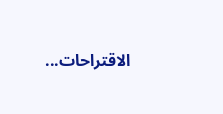الاقتراحات...